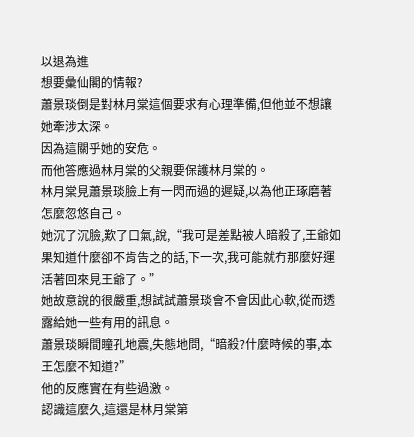以退為進
想要彙仙閣的情報?
蕭景琰倒是對林月棠這個要求有心理準備,但他並不想讓她牽涉太深。
因為這關乎她的安危。
而他答應過林月棠的父親要保護林月棠的。
林月棠見蕭景琰臉上有一閃而過的遲疑,以為他正琢磨著怎麼忽悠自己。
她沉了沉臉,歎了口氣,說,“我可是差點被人暗殺了,王爺如果知道什麼卻不肯告之的話,下一次,我可能就冇那麼好運活著回來見王爺了。”
她故意說的很嚴重,想試試蕭景琰會不會因此心軟,從而透露給她一些有用的訊息。
蕭景琰瞬間瞳孔地震,失態地問,“暗殺?什麼時候的事,本王怎麼不知道?”
他的反應實在有些過激。
認識這麼久,這還是林月棠第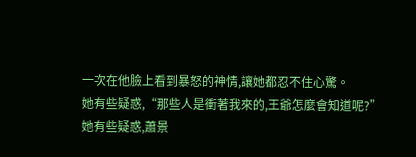一次在他臉上看到暴怒的神情,讓她都忍不住心驚。
她有些疑惑,“那些人是衝著我來的,王爺怎麼會知道呢?”
她有些疑惑,蕭景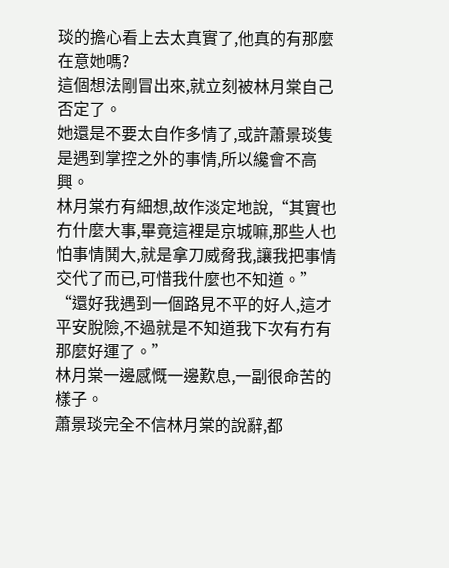琰的擔心看上去太真實了,他真的有那麼在意她嗎?
這個想法剛冒出來,就立刻被林月棠自己否定了。
她還是不要太自作多情了,或許蕭景琰隻是遇到掌控之外的事情,所以纔會不高興。
林月棠冇有細想,故作淡定地說,“其實也冇什麼大事,畢竟這裡是京城嘛,那些人也怕事情鬨大,就是拿刀威脅我,讓我把事情交代了而已,可惜我什麼也不知道。”
“還好我遇到一個路見不平的好人,這才平安脫險,不過就是不知道我下次有冇有那麼好運了。”
林月棠一邊感慨一邊歎息,一副很命苦的樣子。
蕭景琰完全不信林月棠的說辭,都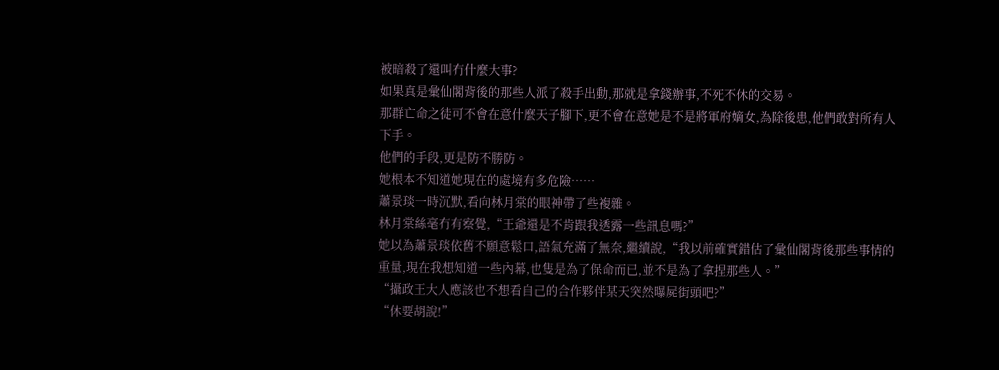被暗殺了還叫冇什麼大事?
如果真是彙仙閣背後的那些人派了殺手出動,那就是拿錢辦事,不死不休的交易。
那群亡命之徒可不會在意什麼天子腳下,更不會在意她是不是將軍府嫡女,為除後患,他們敢對所有人下手。
他們的手段,更是防不勝防。
她根本不知道她現在的處境有多危險……
蕭景琰一時沉默,看向林月棠的眼神帶了些複雜。
林月棠絲毫冇有察覺,“王爺還是不肯跟我透露一些訊息嗎?”
她以為蕭景琰依舊不願意鬆口,語氣充滿了無奈,繼續說,“我以前確實錯估了彙仙閣背後那些事情的重量,現在我想知道一些內幕,也隻是為了保命而已,並不是為了拿捏那些人。”
“攝政王大人應該也不想看自己的合作夥伴某天突然曝屍街頭吧?”
“休要胡說!”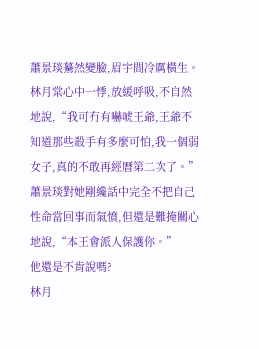蕭景琰驀然變臉,眉宇間冷厲橫生。
林月棠心中一悸,放緩呼吸,不自然地說,“我可冇有嚇唬王爺,王爺不知道那些殺手有多麼可怕,我一個弱女子,真的不敢再經曆第二次了。”
蕭景琰對她剛纔話中完全不把自己性命當回事而氣憤,但還是難掩關心地說,“本王會派人保護你。”
他還是不肯說嗎?
林月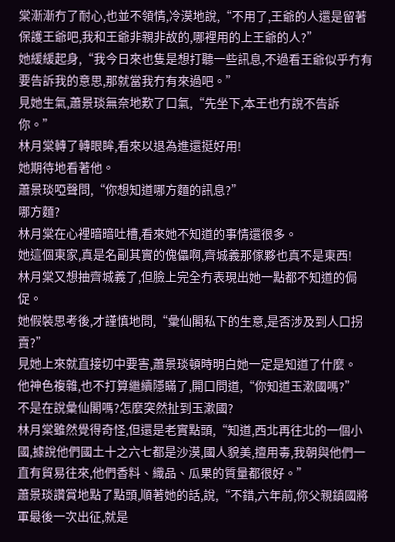棠漸漸冇了耐心,也並不領情,冷漠地說,“不用了,王爺的人還是留著保護王爺吧,我和王爺非親非故的,哪裡用的上王爺的人?”
她緩緩起身,“我今日來也隻是想打聽一些訊息,不過看王爺似乎冇有要告訴我的意思,那就當我冇有來過吧。”
見她生氣,蕭景琰無奈地歎了口氣,“先坐下,本王也冇說不告訴你。”
林月棠轉了轉眼眸,看來以退為進還挺好用!
她期待地看著他。
蕭景琰啞聲問,“你想知道哪方麵的訊息?”
哪方麵?
林月棠在心裡暗暗吐槽,看來她不知道的事情還很多。
她這個東家,真是名副其實的傀儡啊,齊城義那傢夥也真不是東西!
林月棠又想抽齊城義了,但臉上完全冇表現出她一點都不知道的侷促。
她假裝思考後,才謹慎地問,“彙仙閣私下的生意,是否涉及到人口拐賣?”
見她上來就直接切中要害,蕭景琰頓時明白她一定是知道了什麼。
他神色複雜,也不打算繼續隱瞞了,開口問道,“你知道玉漱國嗎?”
不是在說彙仙閣嗎?怎麼突然扯到玉漱國?
林月棠雖然覺得奇怪,但還是老實點頭,“知道,西北再往北的一個小國,據說他們國土十之六七都是沙漠,國人貌美,擅用毒,我朝與他們一直有貿易往來,他們香料、織品、瓜果的質量都很好。”
蕭景琰讚賞地點了點頭,順著她的話,說,“不錯,六年前,你父親鎮國將軍最後一次出征,就是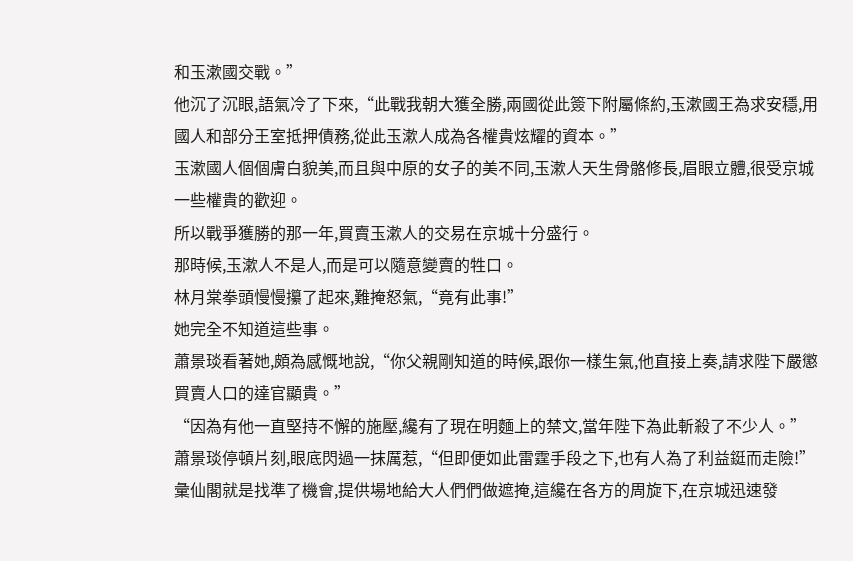和玉漱國交戰。”
他沉了沉眼,語氣冷了下來,“此戰我朝大獲全勝,兩國從此簽下附屬條約,玉漱國王為求安穩,用國人和部分王室抵押債務,從此玉漱人成為各權貴炫耀的資本。”
玉漱國人個個膚白貌美,而且與中原的女子的美不同,玉漱人天生骨骼修長,眉眼立體,很受京城一些權貴的歡迎。
所以戰爭獲勝的那一年,買賣玉漱人的交易在京城十分盛行。
那時候,玉漱人不是人,而是可以隨意變賣的牲口。
林月棠拳頭慢慢攥了起來,難掩怒氣,“竟有此事!”
她完全不知道這些事。
蕭景琰看著她,頗為感慨地說,“你父親剛知道的時候,跟你一樣生氣,他直接上奏,請求陛下嚴懲買賣人口的達官顯貴。”
“因為有他一直堅持不懈的施壓,纔有了現在明麵上的禁文,當年陛下為此斬殺了不少人。”
蕭景琰停頓片刻,眼底閃過一抹厲惹,“但即便如此雷霆手段之下,也有人為了利益鋌而走險!”
彙仙閣就是找準了機會,提供場地給大人們們做遮掩,這纔在各方的周旋下,在京城迅速發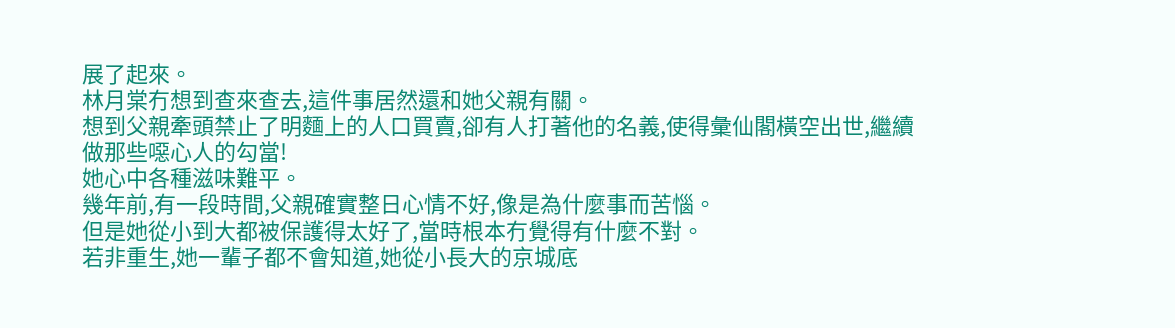展了起來。
林月棠冇想到查來查去,這件事居然還和她父親有關。
想到父親牽頭禁止了明麵上的人口買賣,卻有人打著他的名義,使得彙仙閣橫空出世,繼續做那些噁心人的勾當!
她心中各種滋味難平。
幾年前,有一段時間,父親確實整日心情不好,像是為什麼事而苦惱。
但是她從小到大都被保護得太好了,當時根本冇覺得有什麼不對。
若非重生,她一輩子都不會知道,她從小長大的京城底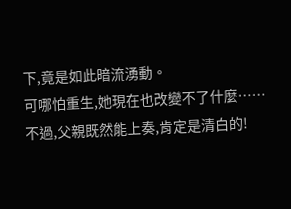下,竟是如此暗流湧動。
可哪怕重生,她現在也改變不了什麼……
不過,父親既然能上奏,肯定是清白的!